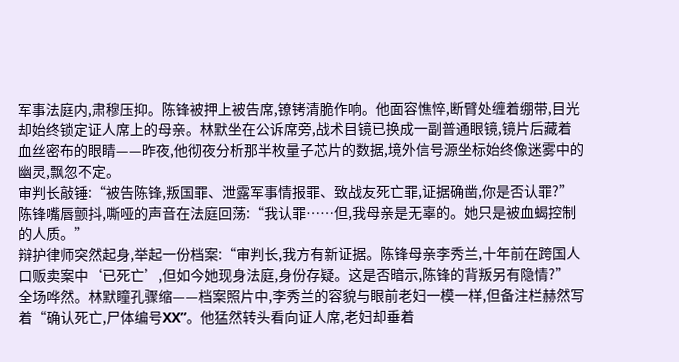军事法庭内,肃穆压抑。陈锋被押上被告席,镣铐清脆作响。他面容憔悴,断臂处缠着绷带,目光却始终锁定证人席上的母亲。林默坐在公诉席旁,战术目镜已换成一副普通眼镜,镜片后藏着血丝密布的眼睛——昨夜,他彻夜分析那半枚量子芯片的数据,境外信号源坐标始终像迷雾中的幽灵,飘忽不定。
审判长敲锤:“被告陈锋,叛国罪、泄露军事情报罪、致战友死亡罪,证据确凿,你是否认罪?”
陈锋嘴唇颤抖,嘶哑的声音在法庭回荡:“我认罪……但,我母亲是无辜的。她只是被血蝎控制的人质。”
辩护律师突然起身,举起一份档案:“审判长,我方有新证据。陈锋母亲李秀兰,十年前在跨国人口贩卖案中‘已死亡’,但如今她现身法庭,身份存疑。这是否暗示,陈锋的背叛另有隐情?”
全场哗然。林默瞳孔骤缩——档案照片中,李秀兰的容貌与眼前老妇一模一样,但备注栏赫然写着“确认死亡,尸体编号XX”。他猛然转头看向证人席,老妇却垂着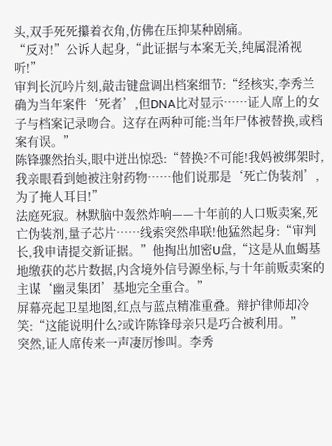头,双手死死攥着衣角,仿佛在压抑某种剧痛。
“反对!”公诉人起身,“此证据与本案无关,纯属混淆视听!”
审判长沉吟片刻,敲击键盘调出档案细节:“经核实,李秀兰确为当年案件‘死者’,但DNA比对显示……证人席上的女子与档案记录吻合。这存在两种可能:当年尸体被替换,或档案有误。”
陈锋骤然抬头,眼中迸出惊恐:“替换?不可能!我妈被绑架时,我亲眼看到她被注射药物……他们说那是‘死亡伪装剂’,为了掩人耳目!”
法庭死寂。林默脑中轰然炸响——十年前的人口贩卖案,死亡伪装剂,量子芯片……线索突然串联!他猛然起身:“审判长,我申请提交新证据。”他掏出加密U盘,“这是从血蝎基地缴获的芯片数据,内含境外信号源坐标,与十年前贩卖案的主谋‘幽灵集团’基地完全重合。”
屏幕亮起卫星地图,红点与蓝点精准重叠。辩护律师却冷笑:“这能说明什么?或许陈锋母亲只是巧合被利用。”
突然,证人席传来一声凄厉惨叫。李秀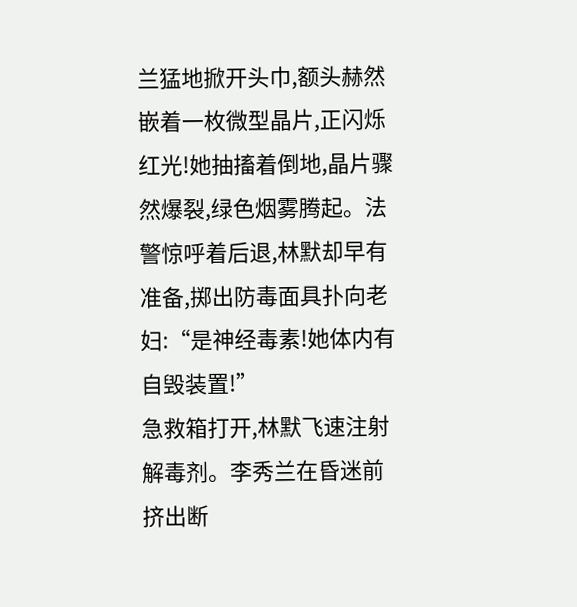兰猛地掀开头巾,额头赫然嵌着一枚微型晶片,正闪烁红光!她抽搐着倒地,晶片骤然爆裂,绿色烟雾腾起。法警惊呼着后退,林默却早有准备,掷出防毒面具扑向老妇:“是神经毒素!她体内有自毁装置!”
急救箱打开,林默飞速注射解毒剂。李秀兰在昏迷前挤出断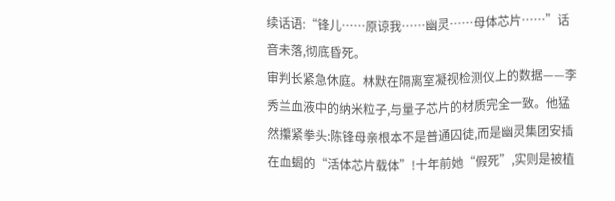续话语:“锋儿……原谅我……幽灵……母体芯片……”话音未落,彻底昏死。
审判长紧急休庭。林默在隔离室凝视检测仪上的数据——李秀兰血液中的纳米粒子,与量子芯片的材质完全一致。他猛然攥紧拳头:陈锋母亲根本不是普通囚徒,而是幽灵集团安插在血蝎的“活体芯片载体”!十年前她“假死”,实则是被植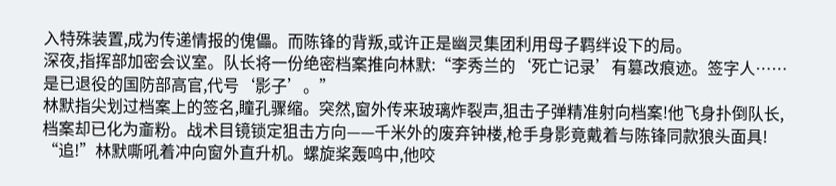入特殊装置,成为传递情报的傀儡。而陈锋的背叛,或许正是幽灵集团利用母子羁绊设下的局。
深夜,指挥部加密会议室。队长将一份绝密档案推向林默:“李秀兰的‘死亡记录’有篡改痕迹。签字人……是已退役的国防部高官,代号‘影子’。”
林默指尖划过档案上的签名,瞳孔骤缩。突然,窗外传来玻璃炸裂声,狙击子弹精准射向档案!他飞身扑倒队长,档案却已化为齑粉。战术目镜锁定狙击方向——千米外的废弃钟楼,枪手身影竟戴着与陈锋同款狼头面具!
“追!”林默嘶吼着冲向窗外直升机。螺旋桨轰鸣中,他咬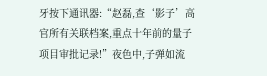牙按下通讯器:“赵磊,查‘影子’高官所有关联档案,重点十年前的量子项目审批记录!”夜色中,子弹如流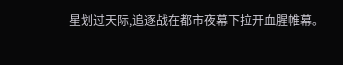星划过天际,追逐战在都市夜幕下拉开血腥帷幕。